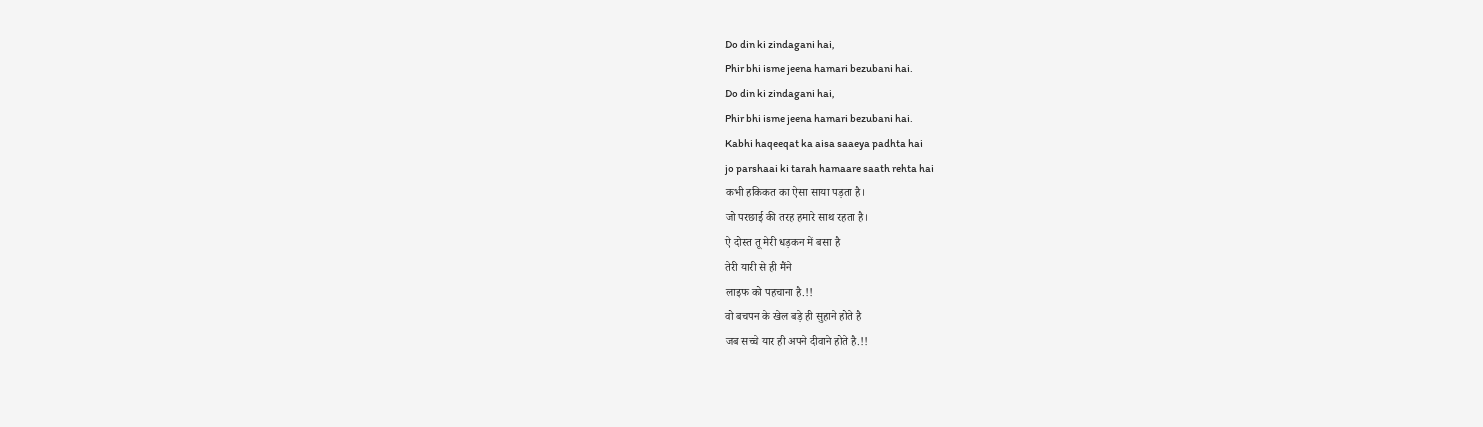Do din ki zindagani hai,
Phir bhi isme jeena hamari bezubani hai.
Do din ki zindagani hai,
Phir bhi isme jeena hamari bezubani hai.
Kabhi haqeeqat ka aisa saaeya padhta hai
jo parshaai ki tarah hamaare saath rehta hai
कभी हकिकत का ऐसा साया पड़ता है।
जो परछाई की तरह हमारे साथ रहता है।
ऐ दोस्त तू मेरी धड़कन में बसा है
तेरी यारी से ही मैंने
लाइफ को पहचाना है.!!
वो बचपन के खेल बड़े ही सुहाने होते है
जब सच्चे यार ही अपने दीवाने होते है.!!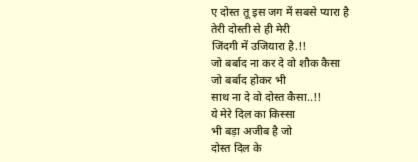ए दोस्त तू इस जग में सबसे प्यारा है
तेरी दोस्ती से ही मेरी
जिंदगी में उजियारा है.!!
जो बर्बाद ना कर दे वो शौक कैसा
जो बर्बाद होकर भी
साथ ना दे वो दोस्त कैसा..!!
ये मेरे दिल का किस्सा
भी बड़ा अजीब है जो
दोस्त दिल के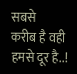सबसे
करीब है वही हमसे दूर है..!